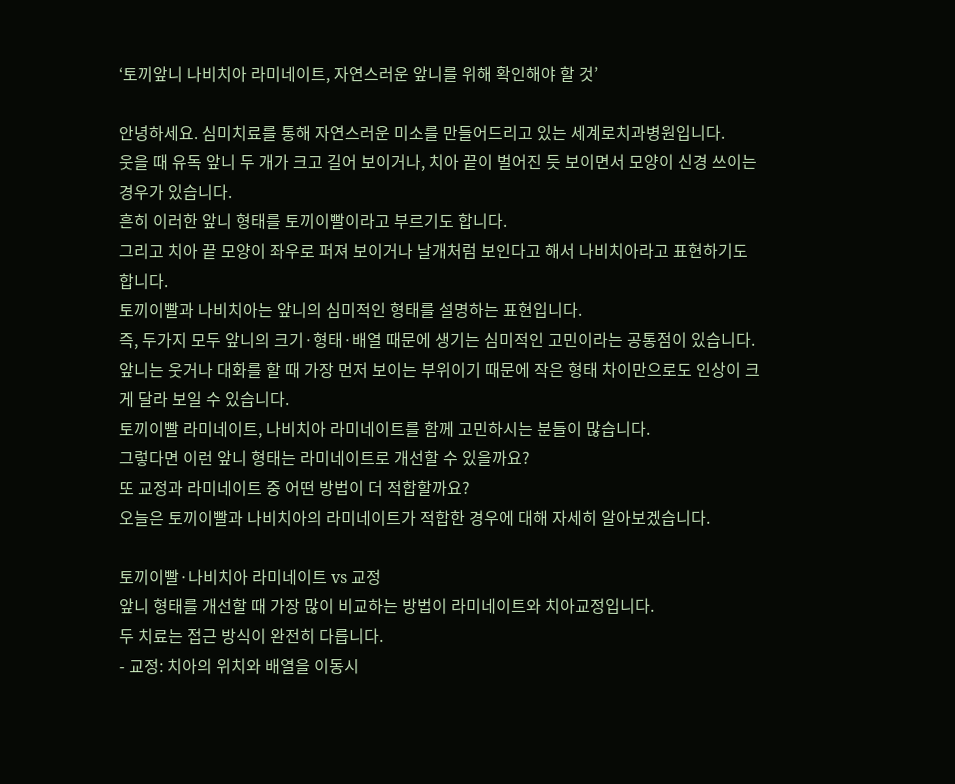‘토끼앞니 나비치아 라미네이트, 자연스러운 앞니를 위해 확인해야 할 것’

안녕하세요. 심미치료를 통해 자연스러운 미소를 만들어드리고 있는 세계로치과병원입니다.
웃을 때 유독 앞니 두 개가 크고 길어 보이거나, 치아 끝이 벌어진 듯 보이면서 모양이 신경 쓰이는 경우가 있습니다.
흔히 이러한 앞니 형태를 토끼이빨이라고 부르기도 합니다.
그리고 치아 끝 모양이 좌우로 퍼져 보이거나 날개처럼 보인다고 해서 나비치아라고 표현하기도 합니다.
토끼이빨과 나비치아는 앞니의 심미적인 형태를 설명하는 표현입니다.
즉, 두가지 모두 앞니의 크기·형태·배열 때문에 생기는 심미적인 고민이라는 공통점이 있습니다.
앞니는 웃거나 대화를 할 때 가장 먼저 보이는 부위이기 때문에 작은 형태 차이만으로도 인상이 크게 달라 보일 수 있습니다.
토끼이빨 라미네이트, 나비치아 라미네이트를 함께 고민하시는 분들이 많습니다.
그렇다면 이런 앞니 형태는 라미네이트로 개선할 수 있을까요?
또 교정과 라미네이트 중 어떤 방법이 더 적합할까요?
오늘은 토끼이빨과 나비치아의 라미네이트가 적합한 경우에 대해 자세히 알아보겠습니다.

토끼이빨·나비치아 라미네이트 vs 교정
앞니 형태를 개선할 때 가장 많이 비교하는 방법이 라미네이트와 치아교정입니다.
두 치료는 접근 방식이 완전히 다릅니다.
- 교정: 치아의 위치와 배열을 이동시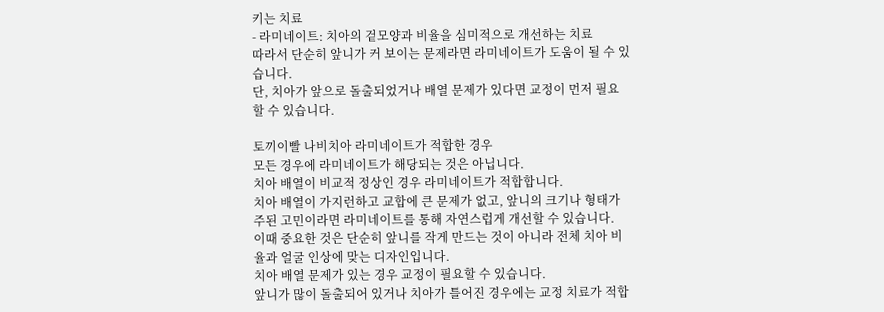키는 치료
- 라미네이트: 치아의 겉모양과 비율을 심미적으로 개선하는 치료
따라서 단순히 앞니가 커 보이는 문제라면 라미네이트가 도움이 될 수 있습니다.
단, 치아가 앞으로 돌출되었거나 배열 문제가 있다면 교정이 먼저 필요할 수 있습니다.

토끼이빨 나비치아 라미네이트가 적합한 경우
모든 경우에 라미네이트가 해당되는 것은 아닙니다.
치아 배열이 비교적 정상인 경우 라미네이트가 적합합니다.
치아 배열이 가지런하고 교합에 큰 문제가 없고, 앞니의 크기나 형태가 주된 고민이라면 라미네이트를 통해 자연스럽게 개선할 수 있습니다.
이때 중요한 것은 단순히 앞니를 작게 만드는 것이 아니라 전체 치아 비율과 얼굴 인상에 맞는 디자인입니다.
치아 배열 문제가 있는 경우 교정이 필요할 수 있습니다.
앞니가 많이 돌출되어 있거나 치아가 틀어진 경우에는 교정 치료가 적합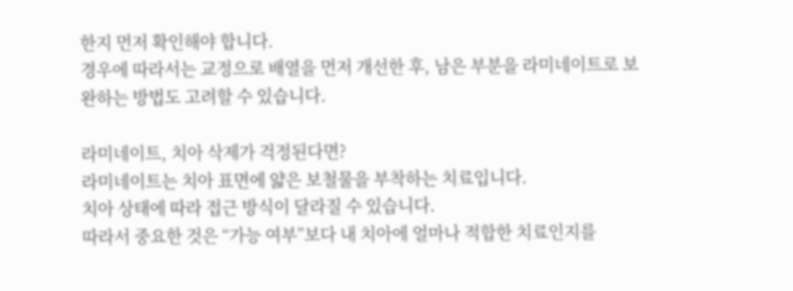한지 먼저 확인해야 합니다.
경우에 따라서는 교정으로 배열을 먼저 개선한 후, 남은 부분을 라미네이트로 보완하는 방법도 고려할 수 있습니다.

라미네이트, 치아 삭제가 걱정된다면?
라미네이트는 치아 표면에 얇은 보철물을 부착하는 치료입니다.
치아 상태에 따라 접근 방식이 달라질 수 있습니다.
따라서 중요한 것은 “가능 여부”보다 내 치아에 얼마나 적합한 치료인지를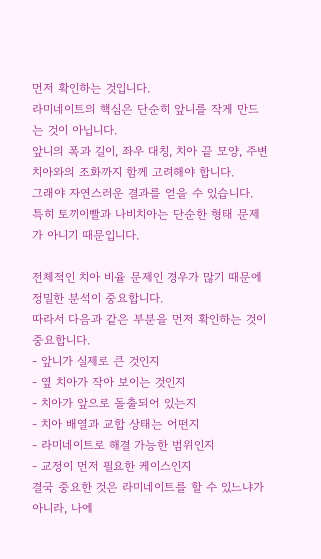먼저 확인하는 것입니다.
라미네이트의 핵심은 단순히 앞니를 작게 만드는 것이 아닙니다.
앞니의 폭과 길이, 좌우 대칭, 치아 끝 모양, 주변 치아와의 조화까지 함께 고려해야 합니다.
그래야 자연스러운 결과를 얻을 수 있습니다.
특히 토끼이빨과 나비치아는 단순한 형태 문제가 아니기 때문입니다.

전체적인 치아 비율 문제인 경우가 많기 때문에 정밀한 분석이 중요합니다.
따라서 다음과 같은 부분을 먼저 확인하는 것이 중요합니다.
- 앞니가 실제로 큰 것인지
- 옆 치아가 작아 보이는 것인지
- 치아가 앞으로 돌출되어 있는지
- 치아 배열과 교합 상태는 어떤지
- 라미네이트로 해결 가능한 범위인지
- 교정이 먼저 필요한 케이스인지
결국 중요한 것은 라미네이트를 할 수 있느냐가 아니라, 나에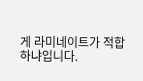게 라미네이트가 적합하냐입니다.